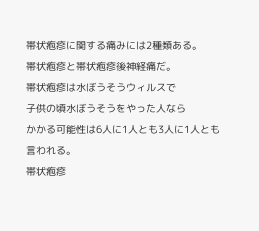帯状疱疹に関する痛みには2種類ある。
帯状疱疹と帯状疱疹後神経痛だ。
帯状疱疹は水ぼうそうウィルスで
子供の頃水ぼうそうをやった人なら
かかる可能性は6人に1人とも3人に1人とも言われる。
帯状疱疹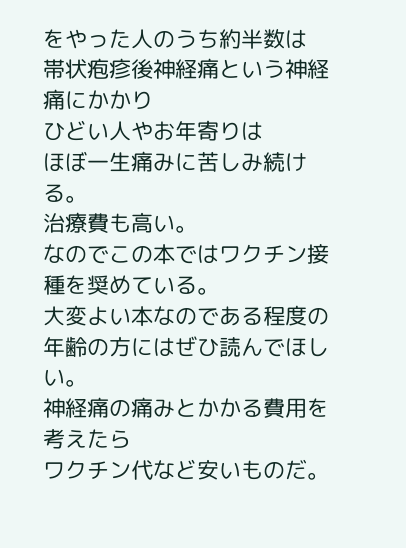をやった人のうち約半数は
帯状疱疹後神経痛という神経痛にかかり
ひどい人やお年寄りは
ほぼ一生痛みに苦しみ続ける。
治療費も高い。
なのでこの本ではワクチン接種を奨めている。
大変よい本なのである程度の年齢の方にはぜひ読んでほしい。
神経痛の痛みとかかる費用を考えたら
ワクチン代など安いものだ。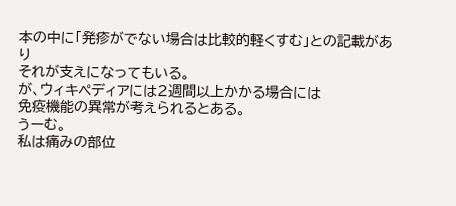本の中に「発疹がでない場合は比較的軽くすむ」との記載があり
それが支えになってもいる。
が、ウィキペディアには2週間以上かかる場合には
免疫機能の異常が考えられるとある。
うーむ。
私は痛みの部位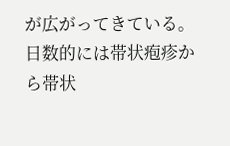が広がってきている。
日数的には帯状疱疹から帯状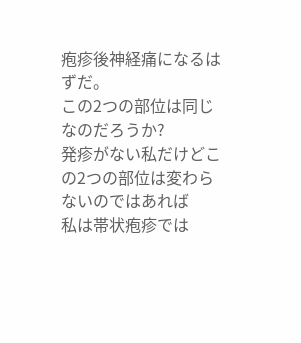疱疹後神経痛になるはずだ。
この2つの部位は同じなのだろうか?
発疹がない私だけどこの2つの部位は変わらないのではあれば
私は帯状疱疹では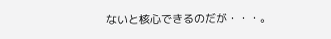ないと核心できるのだが・・・。